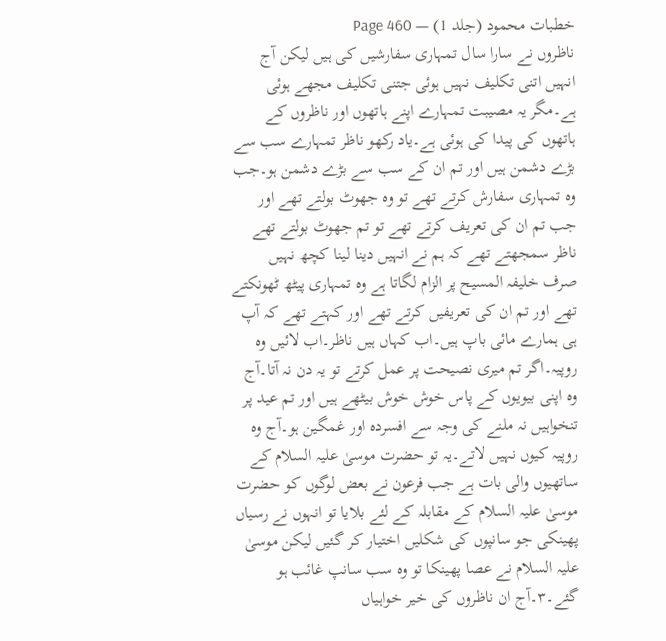خطبات محمود (جلد 1) — Page 460
ناظروں نے سارا سال تمہاری سفارشیں کی ہیں لیکن آج انہیں اتنی تکلیف نہیں ہوئی جتنی تکلیف مجھے ہوئی ہے۔مگر یہ مصیبت تمہارے اپنے ہاتھوں اور ناظروں کے ہاتھوں کی پیدا کی ہوئی ہے۔یاد رکھو ناظر تمہارے سب سے بڑے دشمن ہیں اور تم ان کے سب سے بڑے دشمن ہو۔جب وہ تمہاری سفارش کرتے تھے تو وہ جھوٹ بولتے تھے اور جب تم ان کی تعریف کرتے تھے تو تم جھوٹ بولتے تھے ناظر سمجھتے تھے کہ ہم نے انہیں دینا لینا کچھ نہیں صرف خلیفہ المسیح پر الزام لگاتا ہے وہ تمہاری پیٹھ ٹھونکتے تھے اور تم ان کی تعریفیں کرتے تھے اور کہتے تھے کہ آپ ہی ہمارے مائی باپ ہیں۔اب کہاں ہیں ناظر۔اب لائیں وہ روپیہ۔اگر تم میری نصیحت پر عمل کرتے تو یہ دن نہ آتا۔آج وہ اپنی بیویوں کے پاس خوش خوش بیٹھے ہیں اور تم عید پر تنخواہیں نہ ملنے کی وجہ سے افسردہ اور غمگین ہو۔آج وہ روپیہ کیوں نہیں لاتے۔یہ تو حضرت موسیٰ علیہ السلام کے ساتھیوں والی بات ہے جب فرعون نے بعض لوگوں کو حضرت موسیٰ علیہ السلام کے مقابلہ کے لئے بلایا تو انہوں نے رسیاں پھینکی جو سانپوں کی شکلیں اختیار کر گئیں لیکن موسیٰ علیہ السلام نے عصا پھینکا تو وہ سب سانپ غائب ہو گئے۔۳۔آج ان ناظروں کی خیر خواہیاں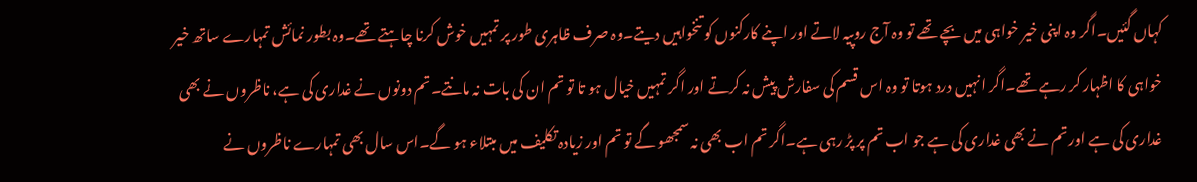کہاں گئیں۔اگر وہ اپنی خیر خواہی میں بچے تھے تو وہ آج روپیہ لاتے اور اپنے کارکنوں کو تنخواہیں دیتے۔وہ صرف ظاہری طور پر تمہیں خوش کرنا چاہتے تھے۔وہ بطور نمائش تمہارے ساتھ خیر خواہی کا اظہار کر رہے تھے۔اگر انہیں درد ہوتا تو وہ اس قسم کی سفارش پیش نہ کرتے اور اگر تمہیں خیال ہو تا تو تم ان کی بات نہ مانتے۔تم دونوں نے غداری کی ہے، ناظروں نے بھی غداری کی ہے اور تم نے بھی غداری کی ہے جو اب تم پر پڑ رہی ہے۔اگر تم اب بھی نہ سمجھو گے تو تم اور زیادہ تکلیف میں مبتلاء ہو گے۔اس سال بھی تمہارے ناظروں نے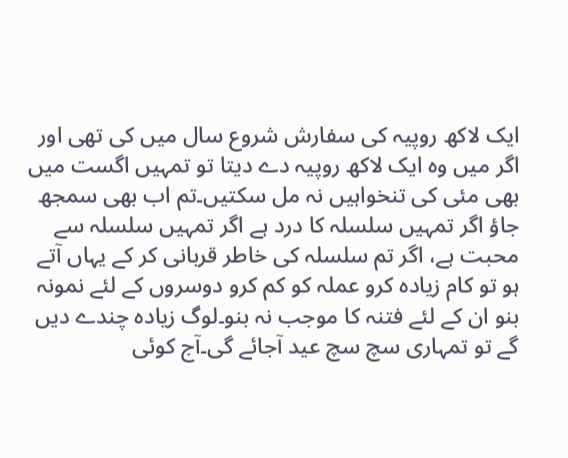ایک لاکھ روپیہ کی سفارش شروع سال میں کی تھی اور اگر میں وہ ایک لاکھ روپیہ دے دیتا تو تمہیں اگست میں بھی مئی کی تنخواہیں نہ مل سکتیں۔تم اب بھی سمجھ جاؤ اگر تمہیں سلسلہ کا درد ہے اگر تمہیں سلسلہ سے محبت ہے، اگر تم سلسلہ کی خاطر قربانی کر کے یہاں آتے ہو تو کام زیادہ کرو عملہ کو کم کرو دوسروں کے لئے نمونہ بنو ان کے لئے فتنہ کا موجب نہ بنو۔لوگ زیادہ چندے دیں گے تو تمہاری سچ سچ عید آجائے گی۔آج کوئی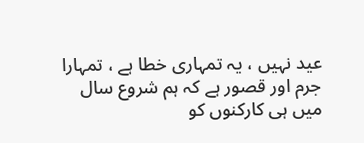عید نہیں ، یہ تمہاری خطا ہے ، تمہارا جرم اور قصور ہے کہ ہم شروع سال میں ہی کارکنوں کو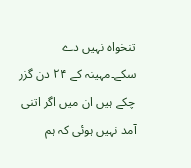تنخواہ نہیں دے سکے۔مہینہ کے ۲۴ دن گزر چکے ہیں ان میں اگر اتنی آمد نہیں ہوئی کہ ہم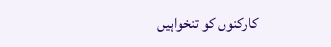کارکنوں کو تنخواہیں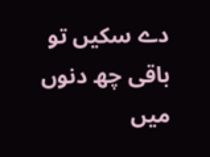دے سکیں تو باقی چھ دنوں میں